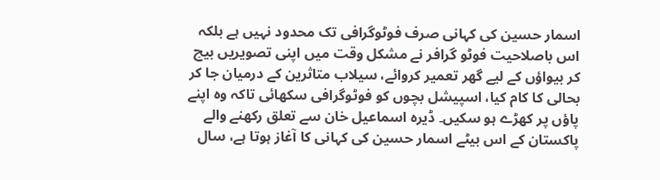اسمار حسین کی کہانی صرف فوٹوگرافی تک محدود نہیں ہے بلکہ اس باصلاحیت فوٹو گرافر نے مشکل وقت میں اپنی تصویریں بیچ کر بیواؤں کے لیے گھر تعمیر کروائے، سیلاب متاثرین کے درمیان جا کر بحالی کا کام کیا، اسپیشل بچوں کو فوٹوگرافی سکھائی تاکہ وہ اپنے پاؤں پر کھڑے ہو سکیں۔ ڈیرہ اسماعیل خان سے تعلق رکھنے والے پاکستان کے اس بیٹے اسمار حسین کی کہانی کا آغاز ہوتا ہے، سال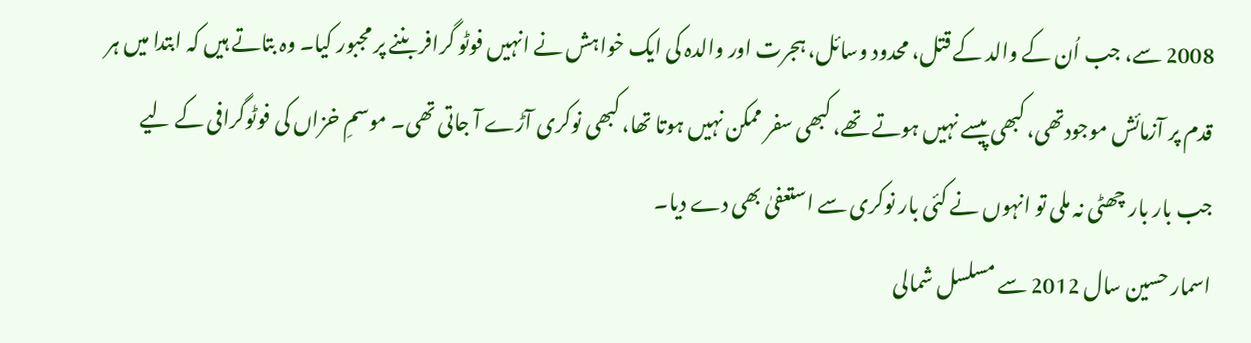2008 سے، جب اُن کے والد کے قتل، محدود وسائل، ہجرت اور والدہ کی ایک خواہش نے انہیں فوٹو گرافر بننے پر مجبور کیا۔ وہ بتاتے ہیں کہ ابتدا میں ہر قدم پر آزمائش موجودتھی، کبھی پیسے نہیں ہوتے تھے، کبھی سفر ممکن نہیں ہوتا تھا، کبھی نوکری آڑے آ جاتی تھی۔ موسمِ خزاں کی فوٹوگرافی کے لیے جب بار بار چھٹی نہ ملی تو انہوں نے کئی بار نوکری سے استعفیٰ بھی دے دیا۔
اسمار حسین سال 2012 سے مسلسل شمالی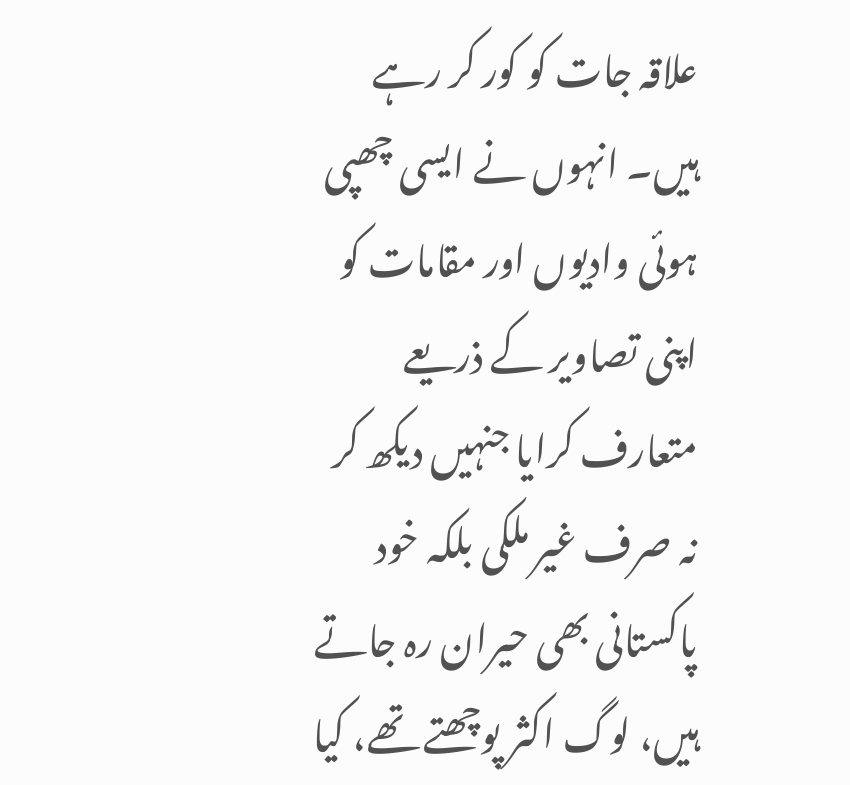علاقہ جات کو کور کر رہے ہیں۔ انہوں نے ایسی چھپی ہوئی وادیوں اور مقامات کو اپنی تصاویر کے ذریعے متعارف کرایا جنہیں دیکھ کر نہ صرف غیر ملکی بلکہ خود پاکستانی بھی حیران رہ جاتے ہیں، لوگ اکثر پوچھتے تھے، کیا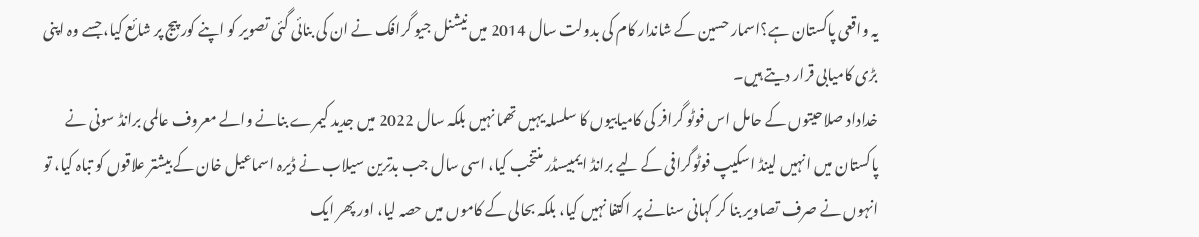یہ واقعی پاکستان ہے؟اسمار حسین کے شاندار کام کی بدولت سال 2014 میں نیشنل جیو گرافک نے ان کی بنائی گئی تصویر کو اپنے کور پیج پر شائع کیا، جسے وہ اپنی بڑی کامیابی قرار دیتے ہیں۔
خداداد صلاحیتوں کے حامل اس فوٹو گرافر کی کامیابیوں کا سلسلہ یہیں تھما نہیں بلکہ سال 2022 میں جدید کیمرے بنانے والے معروف عالمی برانڈ سونی نے پاکستان میں انہیں لینڈ اسکیپ فوٹوگرافی کے لیے برانڈ ایمبیسڈر منتخب کیا، اسی سال جب بدترین سیلاب نے ڈیرہ اسماعیل خان کے بیشتر علاقوں کو تباہ کیا، تو انہوں نے صرف تصاویر بنا کر کہانی سنانے پر اکتفا نہیں کیا، بلکہ بحالی کے کاموں میں حصہ لیا، اور پھر ایک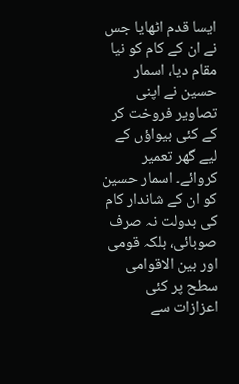ایسا قدم اٹھایا جس نے ان کے کام کو نیا مقام دیا، اسمار حسین نے اپنی تصاویر فروخت کر کے کئی بیواؤں کے لیے گھر تعمیر کروائے۔ اسمار حسین کو ان کے شاندار کام کی بدولت نہ صرف صوبائی، بلکہ قومی اور بین الاقوامی سطح پر کئی اعزازات سے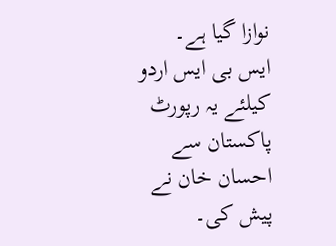نوازا گیا ہے۔
ایس بی ایس اردو کیلئے یہ رپورٹ پاکستان سے احسان خان نے پیش کی۔